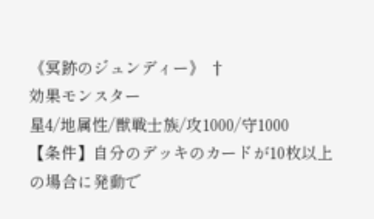《冥跡のジュンディー》 †
効果モンスター
星4/地属性/獣戦士族/攻1000/守1000
【条件】自分のデッキのカードが10枚以上の場合に発動で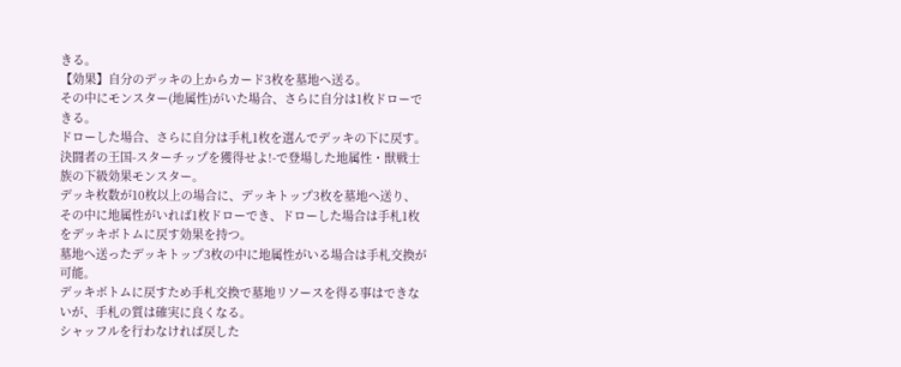きる。
【効果】自分のデッキの上からカード3枚を墓地へ送る。
その中にモンスター(地属性)がいた場合、さらに自分は1枚ドローできる。
ドローした場合、さらに自分は手札1枚を選んでデッキの下に戻す。
決闘者の王国-スターチップを獲得せよ!-で登場した地属性・獣戦士族の下級効果モンスター。
デッキ枚数が10枚以上の場合に、デッキトップ3枚を墓地へ送り、その中に地属性がいれば1枚ドローでき、ドローした場合は手札1枚をデッキボトムに戻す効果を持つ。
墓地へ送ったデッキトップ3枚の中に地属性がいる場合は手札交換が可能。
デッキボトムに戻すため手札交換で墓地リソースを得る事はできないが、手札の質は確実に良くなる。
シャッフルを行わなければ戻した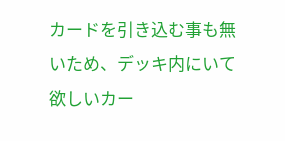カードを引き込む事も無いため、デッキ内にいて欲しいカー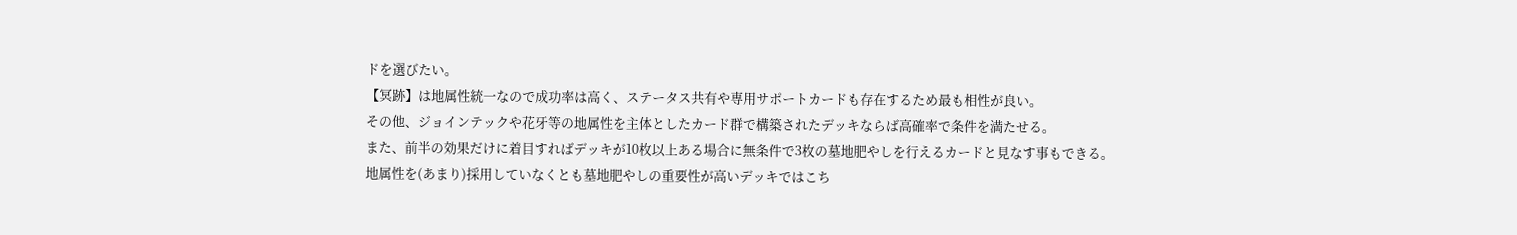ドを選びたい。
【冥跡】は地属性統一なので成功率は高く、ステータス共有や専用サポートカードも存在するため最も相性が良い。
その他、ジョインテックや花牙等の地属性を主体としたカード群で構築されたデッキならば高確率で条件を満たせる。
また、前半の効果だけに着目すればデッキが10枚以上ある場合に無条件で3枚の墓地肥やしを行えるカードと見なす事もできる。
地属性を(あまり)採用していなくとも墓地肥やしの重要性が高いデッキではこち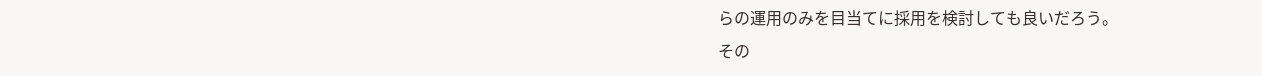らの運用のみを目当てに採用を検討しても良いだろう。
その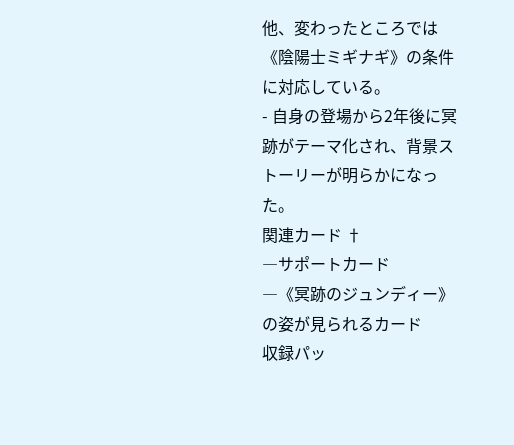他、変わったところでは《陰陽士ミギナギ》の条件に対応している。
- 自身の登場から2年後に冥跡がテーマ化され、背景ストーリーが明らかになった。
関連カード †
―サポートカード
―《冥跡のジュンディー》の姿が見られるカード
収録パッ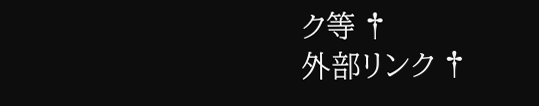ク等 †
外部リンク †